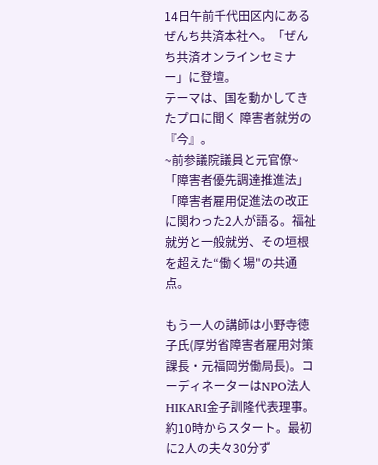14日午前千代田区内にあるぜんち共済本社へ。「ぜんち共済オンラインセミナー」に登壇。
テーマは、国を動かしてきたプロに聞く 障害者就労の『今』。
~前参議院議員と元官僚~「障害者優先調達推進法」「障害者雇用促進法の改正に関わった2人が語る。福祉就労と一般就労、その垣根を超えた“働く場"の共通点。

もう一人の講師は小野寺徳子氏(厚労省障害者雇用対策課長・元福岡労働局長)。コーディネーターはNPO法人HIKARI金子訓隆代表理事。
約10時からスタート。最初に2人の夫々30分ず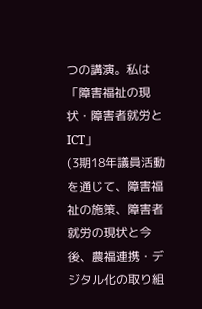つの講演。私は「障害福祉の現状・障害者就労とICT」
(3期18年議員活動を通じて、障害福祉の施策、障害者就労の現状と今後、農福連携・デジタル化の取り組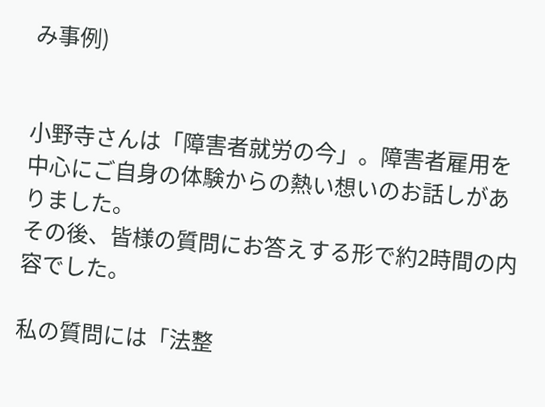み事例)


小野寺さんは「障害者就労の今」。障害者雇用を中心にご自身の体験からの熱い想いのお話しがありました。
その後、皆様の質問にお答えする形で約2時間の内容でした。

私の質問には「法整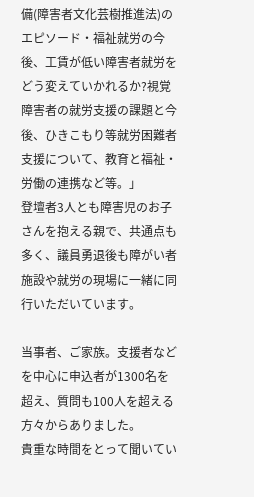備(障害者文化芸樹推進法)のエピソード・福祉就労の今後、工賃が低い障害者就労をどう変えていかれるか?視覚障害者の就労支援の課題と今後、ひきこもり等就労困難者支援について、教育と福祉・労働の連携など等。」
登壇者3人とも障害児のお子さんを抱える親で、共通点も多く、議員勇退後も障がい者施設や就労の現場に一緒に同行いただいています。

当事者、ご家族。支援者などを中心に申込者が1300名を超え、質問も100人を超える方々からありました。
貴重な時間をとって聞いてい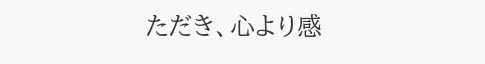ただき、心より感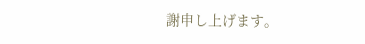謝申し上げます。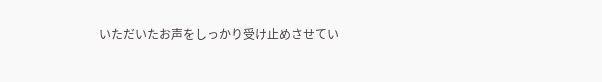いただいたお声をしっかり受け止めさせてい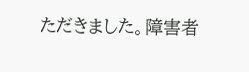ただきました。障害者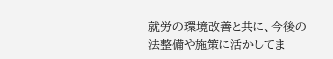就労の環境改善と共に、今後の法整備や施策に活かしてま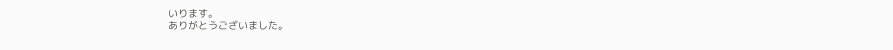いります。
ありがとうございました。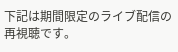下記は期間限定のライブ配信の再視聴です。